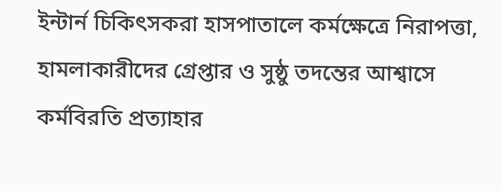ইন্টার্ন চিকিৎসকরা হাসপাতালে কর্মক্ষেত্রে নিরাপত্তা, হামলাকারীদের গ্রেপ্তার ও সুষ্ঠু তদন্তের আশ্বাসে কর্মবিরতি প্রত্যাহার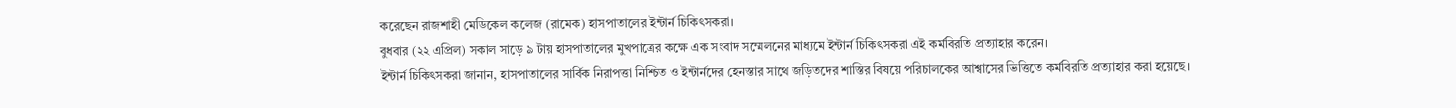করেছেন রাজশাহী মেডিকেল কলেজ (রামেক) হাসপাতালের ইন্টার্ন চিকিৎসকরা।
বুধবার (২২ এপ্রিল) সকাল সাড়ে ৯ টায় হাসপাতালের মুখপাত্রের কক্ষে এক সংবাদ সম্মেলনের মাধ্যমে ইন্টার্ন চিকিৎসকরা এই কর্মবিরতি প্রত্যাহার করেন।
ইন্টার্ন চিকিৎসকরা জানান, হাসপাতালের সার্বিক নিরাপত্তা নিশ্চিত ও ইন্টার্নদের হেনস্তার সাথে জড়িতদের শাস্তির বিষয়ে পরিচালকের আশ্বাসের ভিত্তিতে কর্মবিরতি প্রত্যাহার করা হয়েছে।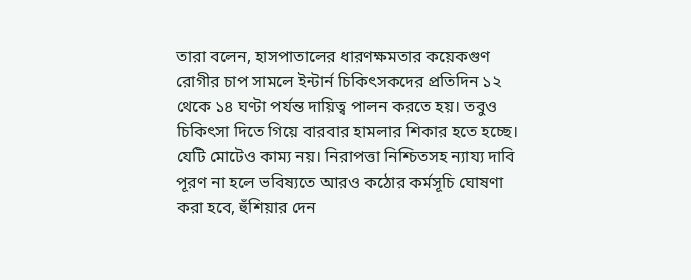তারা বলেন, হাসপাতালের ধারণক্ষমতার কয়েকগুণ রোগীর চাপ সামলে ইন্টার্ন চিকিৎসকদের প্রতিদিন ১২ থেকে ১৪ ঘণ্টা পর্যন্ত দায়িত্ব পালন করতে হয়। তবুও চিকিৎসা দিতে গিয়ে বারবার হামলার শিকার হতে হচ্ছে। যেটি মোটেও কাম্য নয়। নিরাপত্তা নিশ্চিতসহ ন্যায্য দাবি পূরণ না হলে ভবিষ্যতে আরও কঠোর কর্মসূচি ঘোষণা করা হবে, হুঁশিয়ার দেন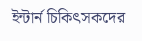ইন্টার্ন চিকিৎসকদের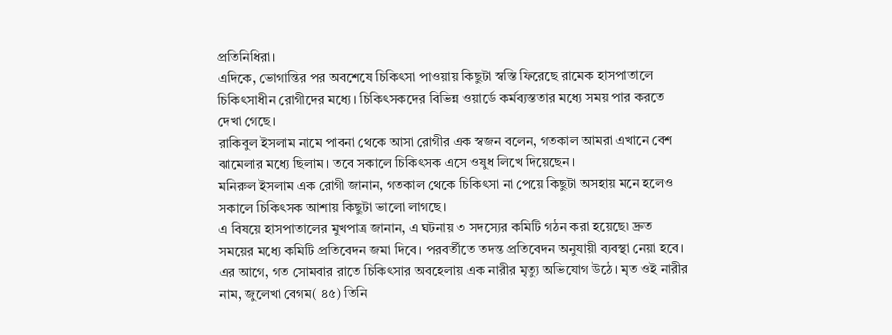প্রতিনিধিরা।
এদিকে, ভোগান্তির পর অবশেষে চিকিৎসা পাওয়ায় কিছুটা স্বস্তি ফিরেছে রামেক হাসপাতালে চিকিৎসাধীন রোগীদের মধ্যে। চিকিৎসকদের বিভিন্ন ওয়ার্ডে কর্মব্যস্ততার মধ্যে সময় পার করতে দেখা গেছে।
রাকিবুল ইসলাম নামে পাবনা থেকে আসা রোগীর এক স্বজন বলেন, গতকাল আমরা এখানে বেশ ঝামেলার মধ্যে ছিলাম। তবে সকালে চিকিৎসক এসে ওষুধ লিখে দিয়েছেন।
মনিরুল ইসলাম এক রোগী জানান, গতকাল থেকে চিকিৎসা না পেয়ে কিছুটা অসহায় মনে হলেও সকালে চিকিৎসক আশায় কিছুটা ভালো লাগছে।
এ বিষয়ে হাসপাতালের মুখপাত্র জানান, এ ঘটনায় ৩ সদস্যের কমিটি গঠন করা হয়েছে৷ দ্রুত সময়ের মধ্যে কমিটি প্রতিবেদন জমা দিবে। পরবর্তীতে তদন্ত প্রতিবেদন অনুযায়ী ব্যবস্থা নেয়া হবে।
এর আগে, গত সোমবার রাতে চিকিৎসার অবহেলায় এক নারীর মৃত্যু অভিযোগ উঠে। মৃত ওই নারীর নাম, জুলেখা বেগম( ৪৫) তিনি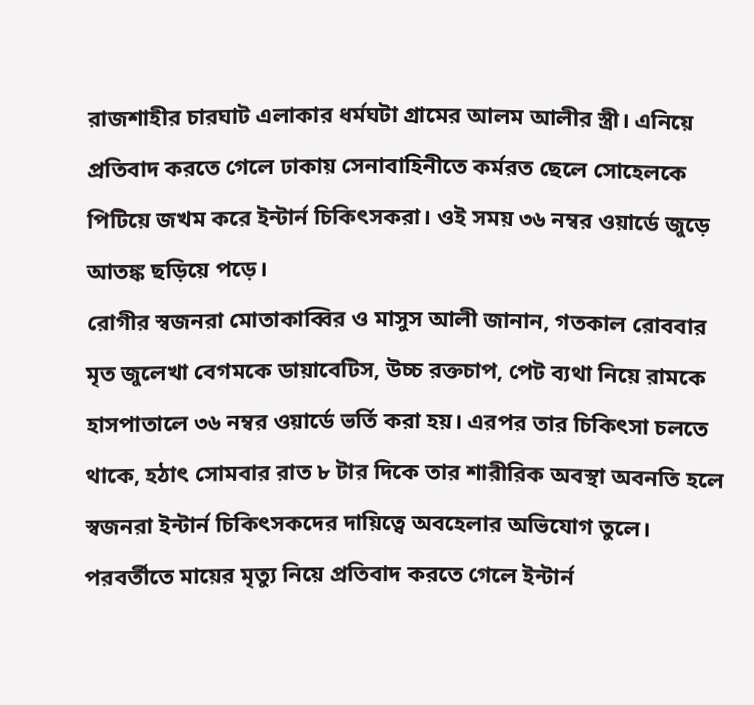রাজশাহীর চারঘাট এলাকার ধর্মঘটা গ্রামের আলম আলীর স্ত্রী। এনিয়ে প্রতিবাদ করতে গেলে ঢাকায় সেনাবাহিনীতে কর্মরত ছেলে সোহেলকে পিটিয়ে জখম করে ইন্টার্ন চিকিৎসকরা। ওই সময় ৩৬ নম্বর ওয়ার্ডে জুড়ে আতঙ্ক ছড়িয়ে পড়ে।
রোগীর স্বজনরা মোতাকাব্বির ও মাসুস আলী জানান, গতকাল রোববার মৃত জুলেখা বেগমকে ডায়াবেটিস, উচ্চ রক্তচাপ, পেট ব্যথা নিয়ে রামকে হাসপাতালে ৩৬ নম্বর ওয়ার্ডে ভর্তি করা হয়। এরপর তার চিকিৎসা চলতে থাকে, হঠাৎ সোমবার রাত ৮ টার দিকে তার শারীরিক অবস্থা অবনতি হলে স্বজনরা ইন্টার্ন চিকিৎসকদের দায়িত্বে অবহেলার অভিযোগ তুলে। পরবর্তীতে মায়ের মৃত্যু নিয়ে প্রতিবাদ করতে গেলে ইন্টার্ন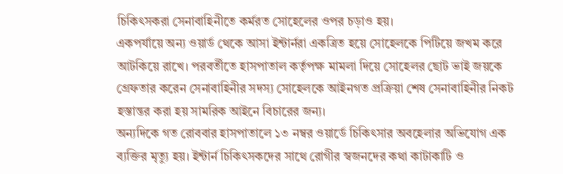চিকিৎসকরা সেনাবাহিনীতে কর্মরত সোহেলের ওপর চড়াও হয়।
একপর্যায়ে অন্য ওয়ার্ড থেকে আসা ইন্টার্নরা একত্রিত হয়ে সোহেলকে পিটিয়ে জখম করে আটকিয়ে রাখে। পরবর্তীতে হাসপাতাল কর্তৃপক্ষ মামলা দিয়ে সোহেলর ছোট ভাই জয়কে গ্রেফতার করেন সেনাবাহিনীর সদস্য সোহেলকে আইনগত প্রক্রিয়া শেষ সেনাবাহিনীর নিকট হস্তান্তর করা হয় সামরিক আইনে বিচারের জন্য।
অন্যদিকে গত রোববার হাসপাতালে ১৩ নম্বর ওয়ার্ডে চিকিৎসার অবহেলার অভিযোগ এক ব্যক্তির মৃত্যু হয়। ইন্টার্ন চিকিৎসকদের সাথে রোগীর স্বজনদের কথা কাটাকাটি ও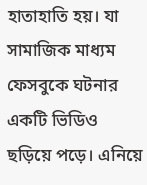হাতাহাতি হয়। যা সামাজিক মাধ্যম ফেসবুকে ঘটনার একটি ভিডিও ছড়িয়ে পড়ে। এনিয়ে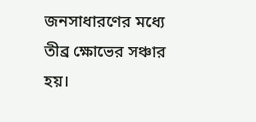জনসাধারণের মধ্যে তীব্র ক্ষোভের সঞ্চার হয়।